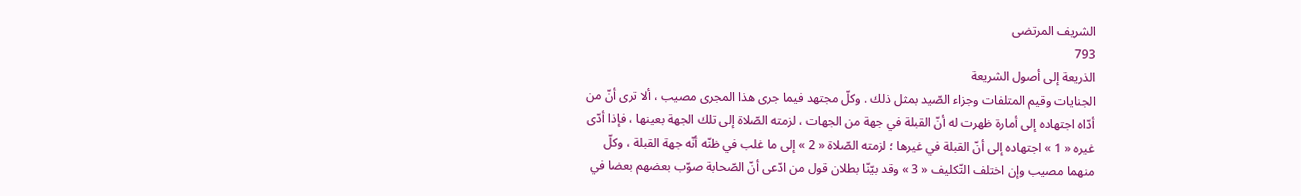الشريف المرتضى
793
الذريعة إلى أصول الشريعة
الجنايات وقيم المتلفات وجزاء الصّيد بمثل ذلك . وكلّ مجتهد فيما جرى هذا المجرى مصيب ، ألا ترى أنّ من أدّاه اجتهاده إلى أمارة ظهرت له أنّ القبلة في جهة من الجهات ، لزمته الصّلاة إلى تلك الجهة بعينها ، فإذا أدّى غيره « 1 » اجتهاده إلى أنّ القبلة في غيرها ؛ لزمته الصّلاة « 2 » إلى ما غلب في ظنّه أنّه جهة القبلة ، وكلّ منهما مصيب وإن اختلف التّكليف « 3 » وقد بيّنّا بطلان قول من ادّعى أنّ الصّحابة صوّب بعضهم بعضا في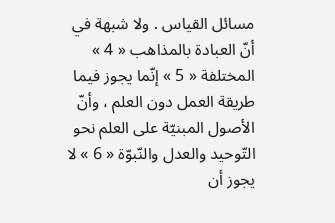مسائل القياس . ولا شبهة في أنّ العبادة بالمذاهب « 4 » المختلفة « 5 » إنّما يجوز فيما طريقة العمل دون العلم ، وأنّ الأصول المبنيّة على العلم نحو التّوحيد والعدل والنّبوّة « 6 » لا يجوز أن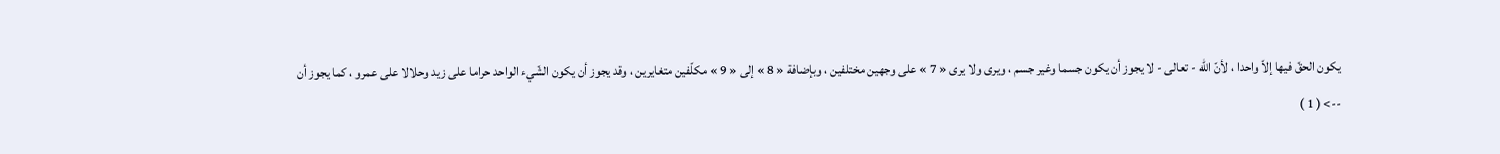يكون الحقّ فيها إلاّ واحدا ، لأنّ اللّه - تعالى - لا يجوز أن يكون جسما وغير جسم ، ويرى ولا يرى « 7 » على وجهين مختلفين ، وبإضافة « 8 » إلى « 9 » مكلّفين متغايرين ، وقد يجوز أن يكون الشّيء الواحد حراما على زيد وحلالا على عمرو ، كما يجوز أن
--> ( 1 )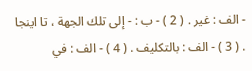- الف : غير . ( 2 ) - ب : - إلى تلك الجهة ، تا اينجا . ( 3 ) - الف : بالتكليف . ( 4 ) - الف : في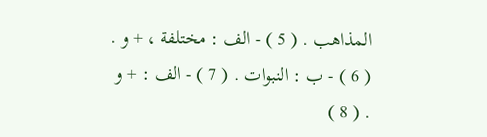المذاهب . ( 5 ) - الف : مختلفة ، + و . ( 6 ) - ب : النبوات . ( 7 ) - الف : + و . ( 8 )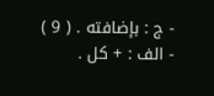- ج : بإضافته . ( 9 ) - الف : + كل .